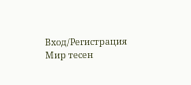Вход/Регистрация
Мир тесен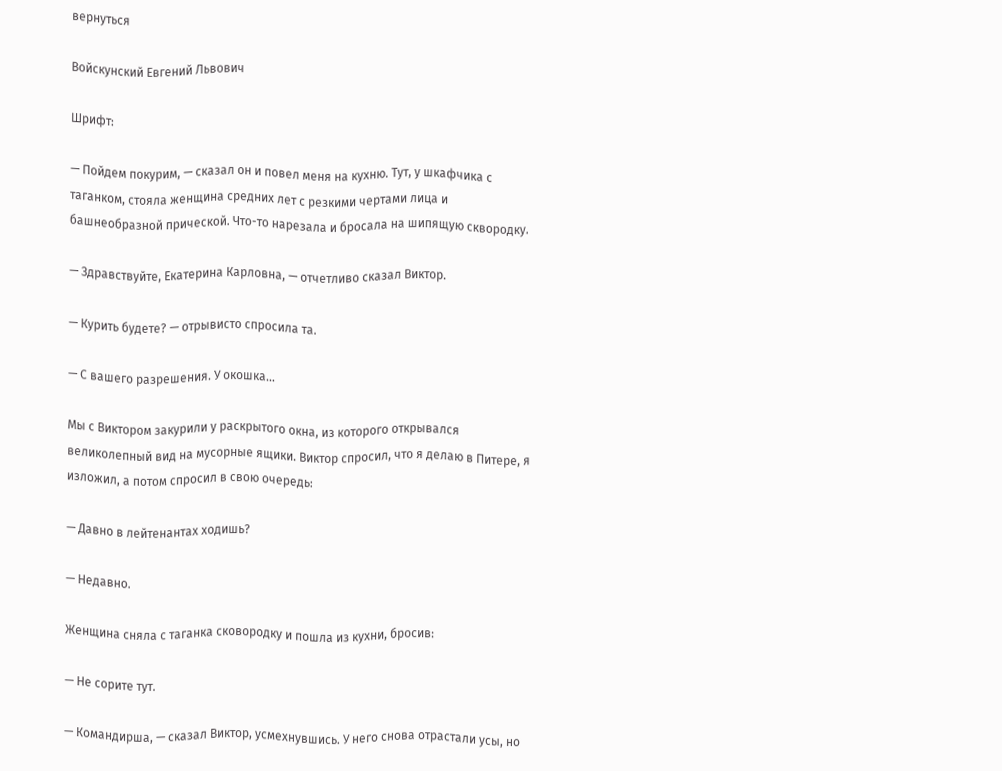вернуться

Войскунский Евгений Львович

Шрифт:

— Пойдем покурим, — сказал он и повел меня на кухню. Тут, у шкафчика с таганком, стояла женщина средних лет с резкими чертами лица и башнеобразной прической. Что-то нарезала и бросала на шипящую сквородку.

— Здравствуйте, Екатерина Карловна, — отчетливо сказал Виктор.

— Курить будете? — отрывисто спросила та.

— С вашего разрешения. У окошка…

Мы с Виктором закурили у раскрытого окна, из которого открывался великолепный вид на мусорные ящики. Виктор спросил, что я делаю в Питере, я изложил, а потом спросил в свою очередь:

— Давно в лейтенантах ходишь?

— Недавно.

Женщина сняла с таганка сковородку и пошла из кухни, бросив:

— Не сорите тут.

— Командирша, — сказал Виктор, усмехнувшись. У него снова отрастали усы, но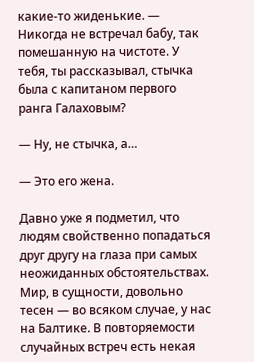какие-то жиденькие. — Никогда не встречал бабу, так помешанную на чистоте. У тебя, ты рассказывал, стычка была с капитаном первого ранга Галаховым?

— Ну, не стычка, а…

— Это его жена.

Давно уже я подметил, что людям свойственно попадаться друг другу на глаза при самых неожиданных обстоятельствах. Мир, в сущности, довольно тесен — во всяком случае, у нас на Балтике. В повторяемости случайных встреч есть некая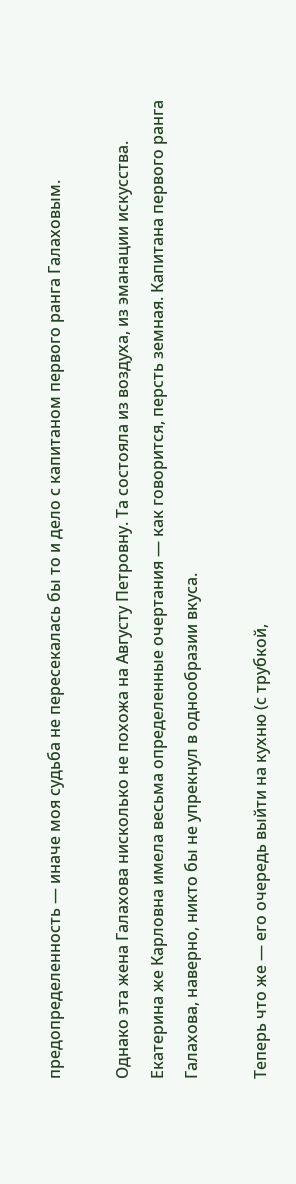предопределенность — иначе моя судьба не пересекалась бы то и дело с капитаном первого ранга Галаховым.

Однако эта жена Галахова нисколько не похожа на Августу Петровну. Та состояла из воздуха, из эманации искусства. Екатерина же Карловна имела весьма определенные очертания — как говорится, персть земная. Капитана первого ранга Галахова, наверно, никто бы не упрекнул в однообразии вкуса.

Теперь что же — его очередь выйти на кухню (с трубкой,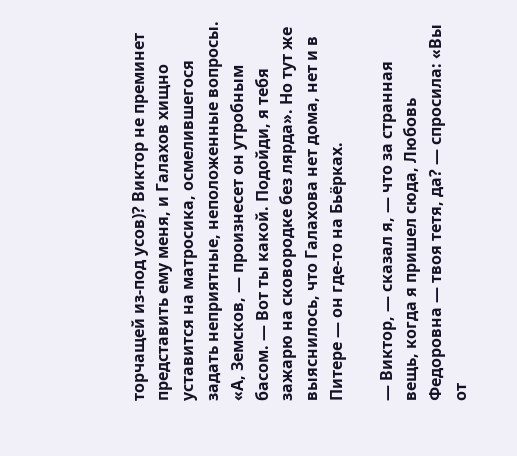торчащей из-под усов)? Виктор не преминет представить ему меня, и Галахов хищно уставится на матросика, осмелившегося задать неприятные, неположенные вопросы. «А, Земсков, — произнесет он утробным басом. — Вот ты какой. Подойди, я тебя зажарю на сковородке без лярда». Но тут же выяснилось, что Галахова нет дома, нет и в Питере — он где-то на Бьёрках.

— Виктор, — сказал я, — что за странная вещь, когда я пришел сюда, Любовь Федоровна — твоя тетя, да? — спросила: «Вы от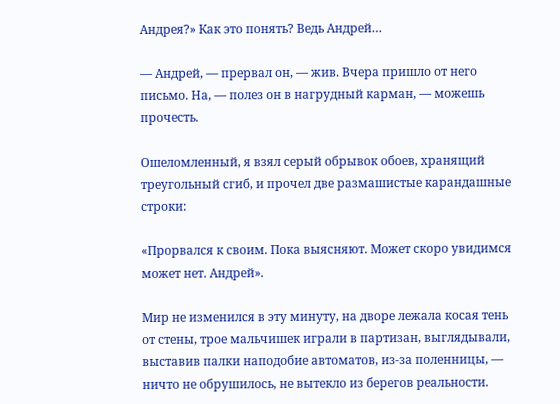Андрея?» Как это понять? Ведь Андрей…

— Андрей, — прервал он, — жив. Вчера пришло от него письмо. На, — полез он в нагрудный карман, — можешь прочесть.

Ошеломленный, я взял серый обрывок обоев, хранящий треугольный сгиб, и прочел две размашистые карандашные строки:

«Прорвался к своим. Пока выясняют. Может скоро увидимся может нет. Андрей».

Мир не изменился в эту минуту, на дворе лежала косая тень от стены, трое мальчишек играли в партизан, выглядывали, выставив палки наподобие автоматов, из-за поленницы, — ничто не обрушилось, не вытекло из берегов реальности.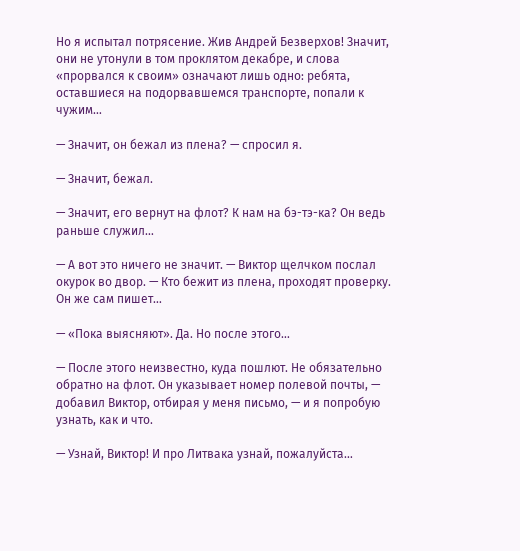Но я испытал потрясение. Жив Андрей Безверхов! Значит, они не утонули в том проклятом декабре, и слова «прорвался к своим» означают лишь одно: ребята, оставшиеся на подорвавшемся транспорте, попали к чужим…

— Значит, он бежал из плена? — спросил я.

— Значит, бежал.

— Значит, его вернут на флот? К нам на бэ-тэ-ка? Он ведь раньше служил…

— А вот это ничего не значит. — Виктор щелчком послал окурок во двор. — Кто бежит из плена, проходят проверку. Он же сам пишет…

— «Пока выясняют». Да. Но после этого…

— После этого неизвестно, куда пошлют. Не обязательно обратно на флот. Он указывает номер полевой почты, — добавил Виктор, отбирая у меня письмо, — и я попробую узнать, как и что.

— Узнай, Виктор! И про Литвака узнай, пожалуйста…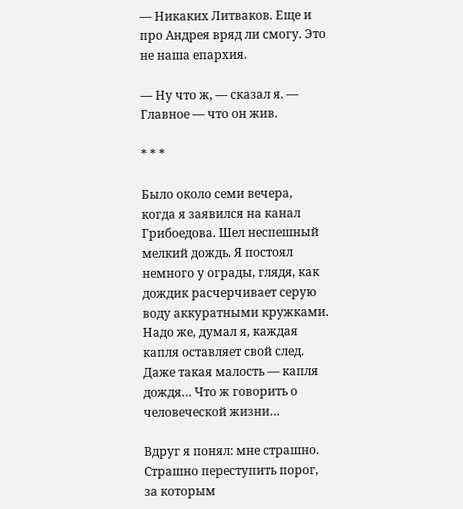— Никаких Литваков. Еще и про Андрея вряд ли смогу. Это не наша епархия.

— Ну что ж, — сказал я. — Главное — что он жив.

* * *

Было около семи вечера, когда я заявился на канал Грибоедова. Шел неспешный мелкий дождь. Я постоял немного у ограды, глядя, как дождик расчерчивает серую воду аккуратными кружками. Надо же, думал я, каждая капля оставляет свой след. Даже такая малость — капля дождя… Что ж говорить о человеческой жизни…

Вдруг я понял: мне страшно. Страшно переступить порог, за которым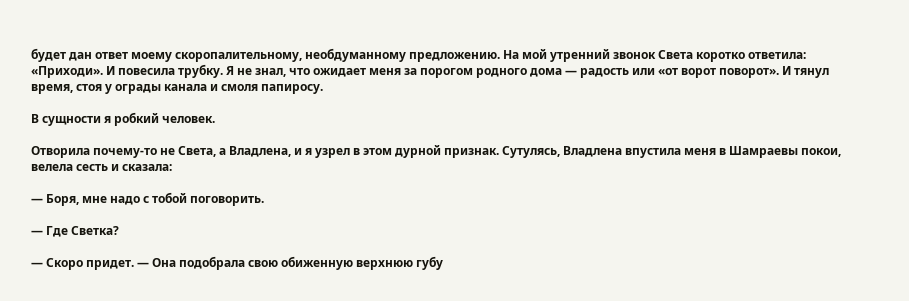будет дан ответ моему скоропалительному, необдуманному предложению. На мой утренний звонок Света коротко ответила: «Приходи». И повесила трубку. Я не знал, что ожидает меня за порогом родного дома — радость или «от ворот поворот». И тянул время, стоя у ограды канала и смоля папиросу.

В сущности я робкий человек.

Отворила почему-то не Света, а Владлена, и я узрел в этом дурной признак. Сутулясь, Владлена впустила меня в Шамраевы покои, велела сесть и сказала:

— Боря, мне надо с тобой поговорить.

— Где Светка?

— Скоро придет. — Она подобрала свою обиженную верхнюю губу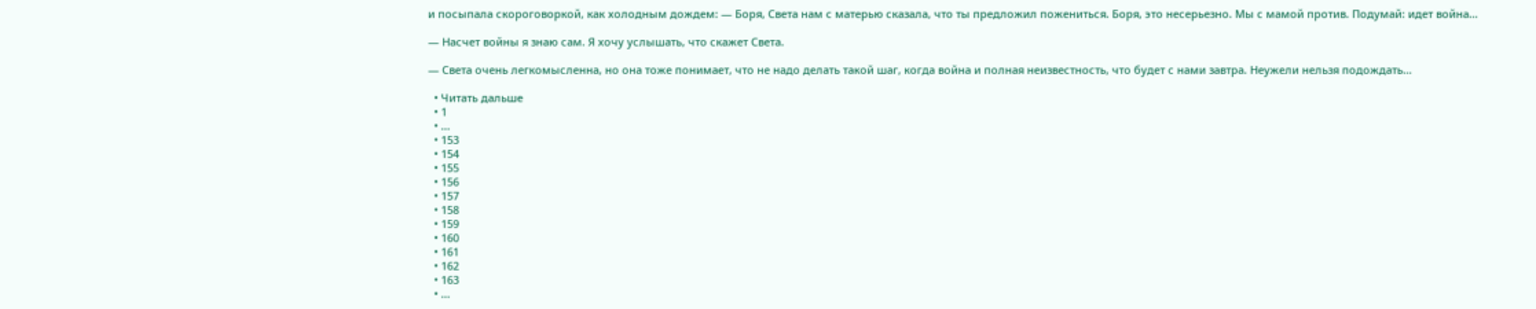и посыпала скороговоркой, как холодным дождем: — Боря, Света нам с матерью сказала, что ты предложил пожениться. Боря, это несерьезно. Мы с мамой против. Подумай: идет война…

— Насчет войны я знаю сам. Я хочу услышать, что скажет Света.

— Света очень легкомысленна, но она тоже понимает, что не надо делать такой шаг, когда война и полная неизвестность, что будет с нами завтра. Неужели нельзя подождать…

  • Читать дальше
  • 1
  • ...
  • 153
  • 154
  • 155
  • 156
  • 157
  • 158
  • 159
  • 160
  • 161
  • 162
  • 163
  • ...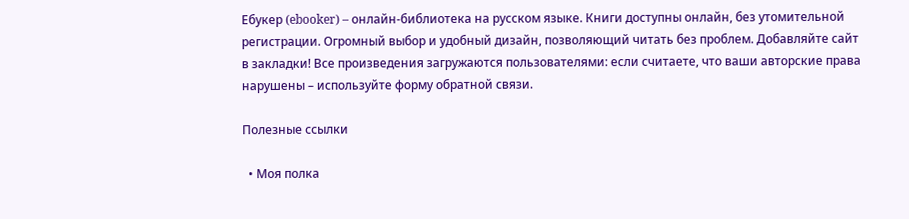Ебукер (ebooker) – онлайн-библиотека на русском языке. Книги доступны онлайн, без утомительной регистрации. Огромный выбор и удобный дизайн, позволяющий читать без проблем. Добавляйте сайт в закладки! Все произведения загружаются пользователями: если считаете, что ваши авторские права нарушены – используйте форму обратной связи.

Полезные ссылки

  • Моя полка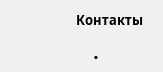Контакты

  •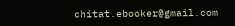chitat.ebooker@gmail.com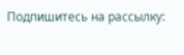Подпишитесь на рассылку: